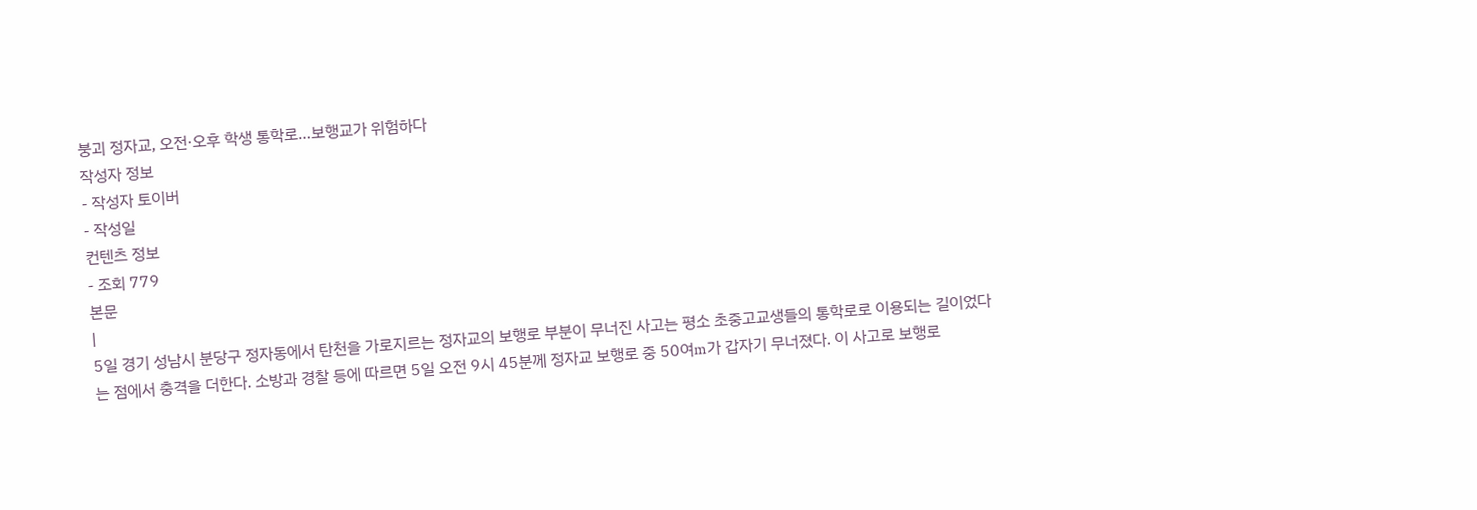붕괴 정자교, 오전·오후 학생 통학로…보행교가 위험하다
작성자 정보
- 작성자 토이버
- 작성일
컨텐츠 정보
- 조회 779
본문
|
5일 경기 성남시 분당구 정자동에서 탄천을 가로지르는 정자교의 보행로 부분이 무너진 사고는 평소 초중고교생들의 통학로로 이용되는 길이었다는 점에서 충격을 더한다. 소방과 경찰 등에 따르면 5일 오전 9시 45분께 정자교 보행로 중 50여m가 갑자기 무너졌다. 이 사고로 보행로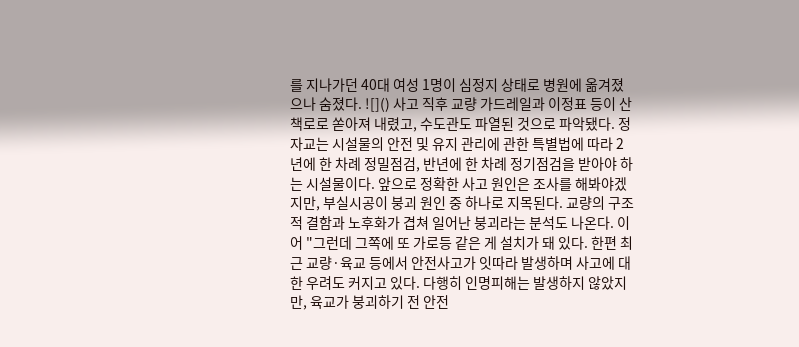를 지나가던 40대 여성 1명이 심정지 상태로 병원에 옮겨졌으나 숨졌다. ![]() 사고 직후 교량 가드레일과 이정표 등이 산책로로 쏟아져 내렸고, 수도관도 파열된 것으로 파악됐다. 정자교는 시설물의 안전 및 유지 관리에 관한 특별법에 따라 2년에 한 차례 정밀점검, 반년에 한 차례 정기점검을 받아야 하는 시설물이다. 앞으로 정확한 사고 원인은 조사를 해봐야겠지만, 부실시공이 붕괴 원인 중 하나로 지목된다. 교량의 구조적 결함과 노후화가 겹쳐 일어난 붕괴라는 분석도 나온다. 이어 "그런데 그쪽에 또 가로등 같은 게 설치가 돼 있다. 한편 최근 교량·육교 등에서 안전사고가 잇따라 발생하며 사고에 대한 우려도 커지고 있다. 다행히 인명피해는 발생하지 않았지만, 육교가 붕괴하기 전 안전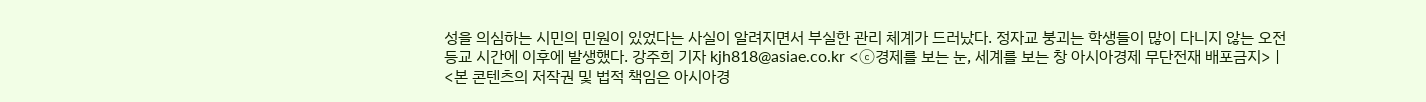성을 의심하는 시민의 민원이 있었다는 사실이 알려지면서 부실한 관리 체계가 드러났다. 정자교 붕괴는 학생들이 많이 다니지 않는 오전 등교 시간에 이후에 발생했다. 강주희 기자 kjh818@asiae.co.kr <ⓒ경제를 보는 눈, 세계를 보는 창 아시아경제 무단전재 배포금지> |
<본 콘텐츠의 저작권 및 법적 책임은 아시아경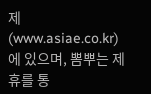제(www.asiae.co.kr)에 있으며, 뽐뿌는 제휴를 통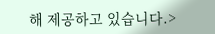해 제공하고 있습니다.>